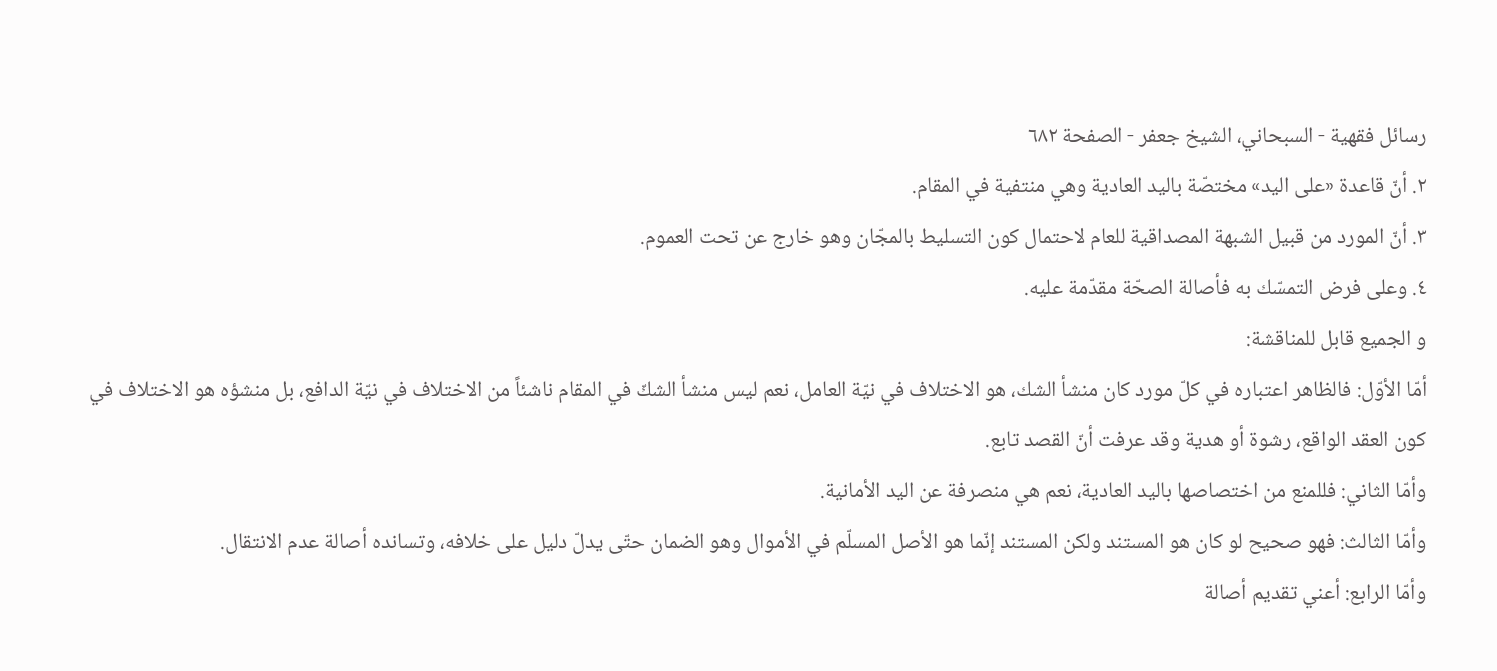رسائل فقهية - السبحاني، الشيخ جعفر - الصفحة ٦٨٢
٢. أنّ قاعدة «على اليد» مختصّة باليد العادية وهي منتفية في المقام.
٣. أنّ المورد من قبيل الشبهة المصداقية للعام لاحتمال كون التسليط بالمجّان وهو خارج عن تحت العموم.
٤. وعلى فرض التمسّك به فأصالة الصحّة مقدّمة عليه.
و الجميع قابل للمناقشة:
أمّا الأوّل: فالظاهر اعتباره في كلّ مورد كان منشأ الشك، هو الاختلاف في نيّة العامل، نعم ليس منشأ الشكّ في المقام ناشئاً من الاختلاف في نيّة الدافع، بل منشؤه هو الاختلاف في كون العقد الواقع، رشوة أو هدية وقد عرفت أنّ القصد تابع.
وأمّا الثاني: فللمنع من اختصاصها باليد العادية، نعم هي منصرفة عن اليد الأمانية.
وأمّا الثالث: فهو صحيح لو كان هو المستند ولكن المستند إنّما هو الأصل المسلّم في الأموال وهو الضمان حتّى يدلّ دليل على خلافه، وتسانده أصالة عدم الانتقال.
وأمّا الرابع: أعني تقديم أصالة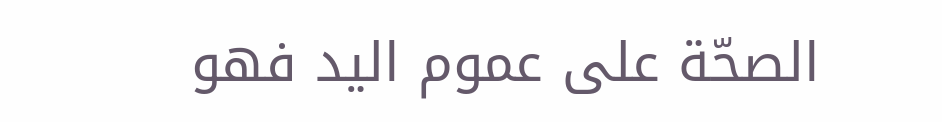الصحّة على عموم اليد فهو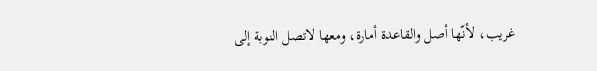غريب، لأنّها أصل والقاعدة أمارة، ومعها لاتصل النوبة إلى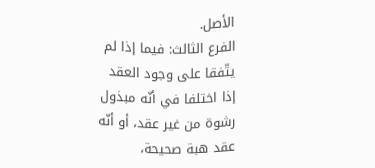الأصل.
الفرع الثالث: فيما إذا لم يتّفقا على وجود العقد
إذا اختلفا في أنّه مبذول رشوة من غير عقد، أو أنّه عقد هبة صحيحة،